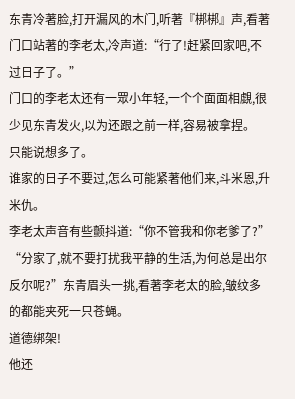东青冷著脸,打开漏风的木门,听著『梆梆』声,看著门口站著的李老太,冷声道:“行了!赶紧回家吧,不过日子了。”
门口的李老太还有一眾小年轻,一个个面面相覷,很少见东青发火,以为还跟之前一样,容易被拿捏。
只能说想多了。
谁家的日子不要过,怎么可能紧著他们来,斗米恩,升米仇。
李老太声音有些颤抖道:“你不管我和你老爹了?”
“分家了,就不要打扰我平静的生活,为何总是出尔反尔呢?”东青眉头一挑,看著李老太的脸,皱纹多的都能夹死一只苍蝇。
道德绑架!
他还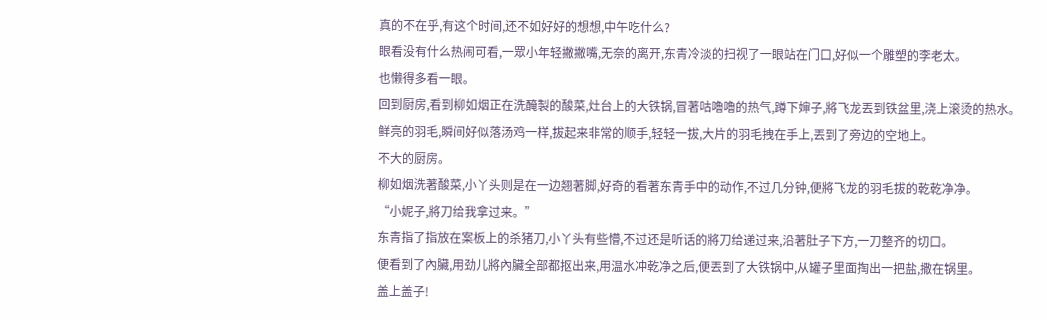真的不在乎,有这个时间,还不如好好的想想,中午吃什么?
眼看没有什么热闹可看,一眾小年轻撇撇嘴,无奈的离开,东青冷淡的扫视了一眼站在门口,好似一个雕塑的李老太。
也懒得多看一眼。
回到厨房,看到柳如烟正在洗醃製的酸菜,灶台上的大铁锅,冒著咕嚕嚕的热气,蹲下婶子,將飞龙丟到铁盆里,浇上滚烫的热水。
鲜亮的羽毛,瞬间好似落汤鸡一样,拔起来非常的顺手,轻轻一拔,大片的羽毛拽在手上,丟到了旁边的空地上。
不大的厨房。
柳如烟洗著酸菜,小丫头则是在一边翘著脚,好奇的看著东青手中的动作,不过几分钟,便將飞龙的羽毛拔的乾乾净净。
“小妮子,將刀给我拿过来。”
东青指了指放在案板上的杀猪刀,小丫头有些懵,不过还是听话的將刀给递过来,沿著肚子下方,一刀整齐的切口。
便看到了內臟,用劲儿將內臟全部都抠出来,用温水冲乾净之后,便丟到了大铁锅中,从罐子里面掏出一把盐,撒在锅里。
盖上盖子!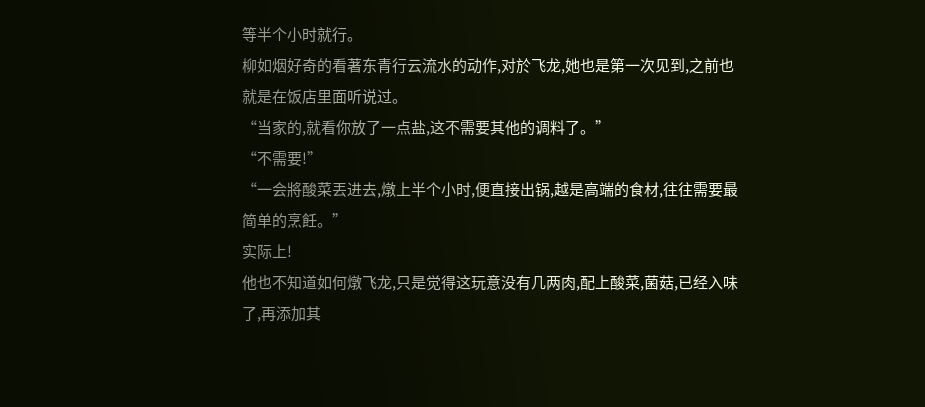等半个小时就行。
柳如烟好奇的看著东青行云流水的动作,对於飞龙,她也是第一次见到,之前也就是在饭店里面听说过。
“当家的,就看你放了一点盐,这不需要其他的调料了。”
“不需要!”
“一会將酸菜丟进去,燉上半个小时,便直接出锅,越是高端的食材,往往需要最简单的烹飪。”
实际上!
他也不知道如何燉飞龙,只是觉得这玩意没有几两肉,配上酸菜,菌菇,已经入味了,再添加其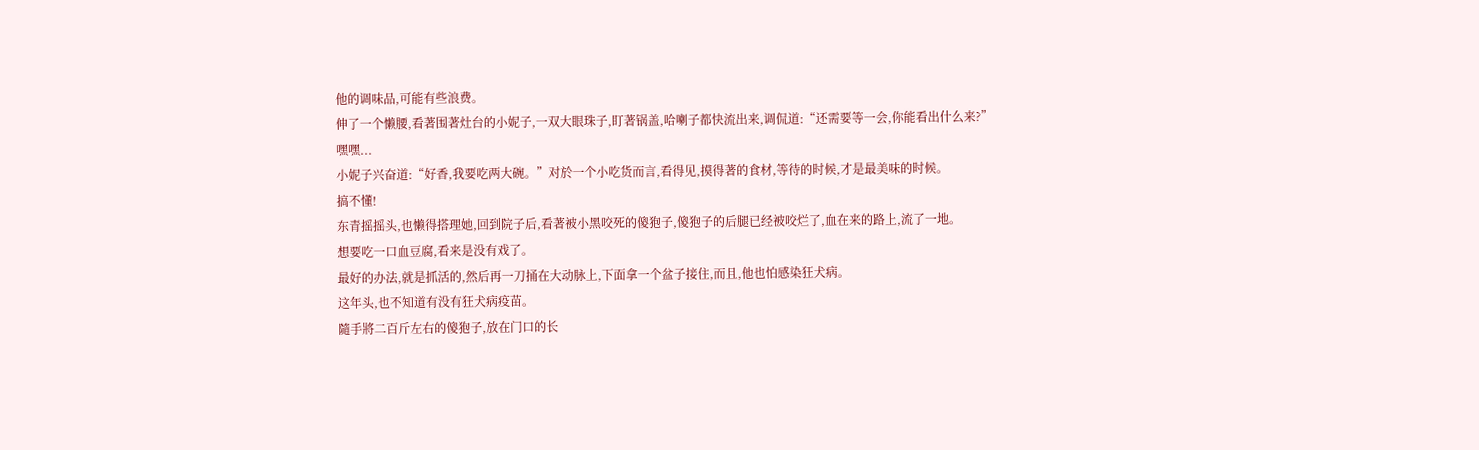他的调味品,可能有些浪费。
伸了一个懒腰,看著围著灶台的小妮子,一双大眼珠子,盯著锅盖,哈喇子都快流出来,调侃道:“还需要等一会,你能看出什么来?”
嘿嘿...
小妮子兴奋道:“好香,我要吃两大碗。”对於一个小吃货而言,看得见,摸得著的食材,等待的时候,才是最美味的时候。
搞不懂!
东青摇摇头,也懒得搭理她,回到院子后,看著被小黑咬死的傻狍子,傻狍子的后腿已经被咬烂了,血在来的路上,流了一地。
想要吃一口血豆腐,看来是没有戏了。
最好的办法,就是抓活的,然后再一刀捅在大动脉上,下面拿一个盆子接住,而且,他也怕感染狂犬病。
这年头,也不知道有没有狂犬病疫苗。
隨手將二百斤左右的傻狍子,放在门口的长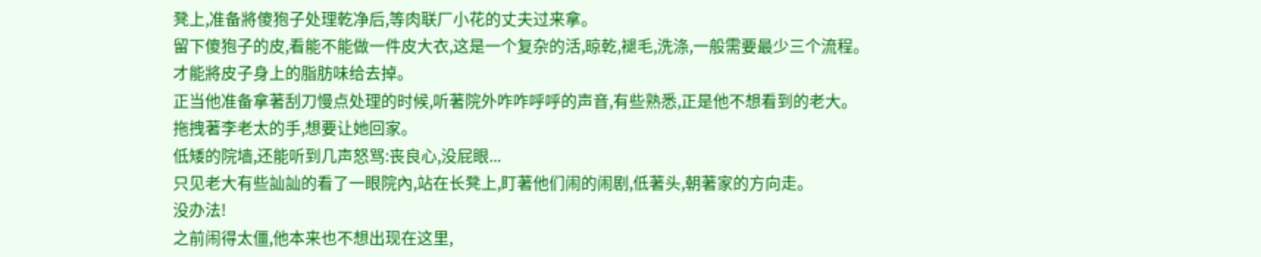凳上,准备將傻狍子处理乾净后,等肉联厂小花的丈夫过来拿。
留下傻狍子的皮,看能不能做一件皮大衣,这是一个复杂的活,晾乾,褪毛,洗涤,一般需要最少三个流程。
才能將皮子身上的脂肪味给去掉。
正当他准备拿著刮刀慢点处理的时候,听著院外咋咋呼呼的声音,有些熟悉,正是他不想看到的老大。
拖拽著李老太的手,想要让她回家。
低矮的院墙,还能听到几声怒骂:丧良心,没屁眼...
只见老大有些訕訕的看了一眼院內,站在长凳上,盯著他们闹的闹剧,低著头,朝著家的方向走。
没办法!
之前闹得太僵,他本来也不想出现在这里,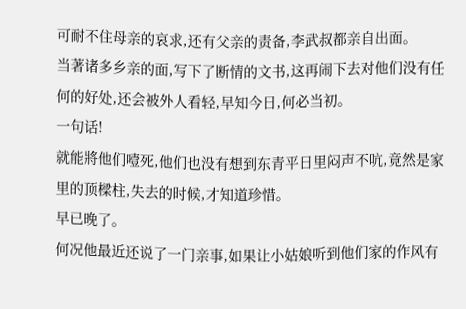可耐不住母亲的哀求,还有父亲的责备,李武叔都亲自出面。
当著诸多乡亲的面,写下了断情的文书,这再闹下去对他们没有任何的好处,还会被外人看轻,早知今日,何必当初。
一句话!
就能將他们噎死,他们也没有想到东青平日里闷声不吭,竟然是家里的顶樑柱,失去的时候,才知道珍惜。
早已晚了。
何况他最近还说了一门亲事,如果让小姑娘听到他们家的作风有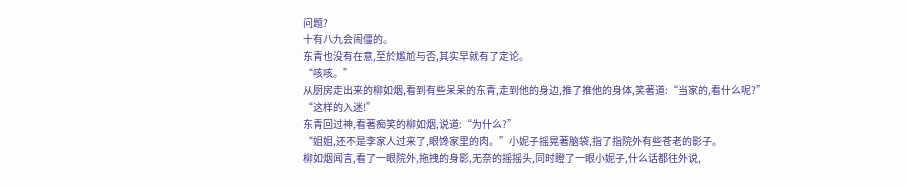问题?
十有八九会闹僵的。
东青也没有在意,至於尷尬与否,其实早就有了定论。
“咳咳。”
从厨房走出来的柳如烟,看到有些呆呆的东青,走到他的身边,推了推他的身体,笑著道:“当家的,看什么呢?”
“这样的入迷!”
东青回过神,看著痴笑的柳如烟,说道:“为什么?”
“姐姐,还不是李家人过来了,眼馋家里的肉。”小妮子摇晃著脑袋,指了指院外有些苍老的影子。
柳如烟闻言,看了一眼院外,拖拽的身影,无奈的摇摇头,同时瞪了一眼小妮子,什么话都往外说,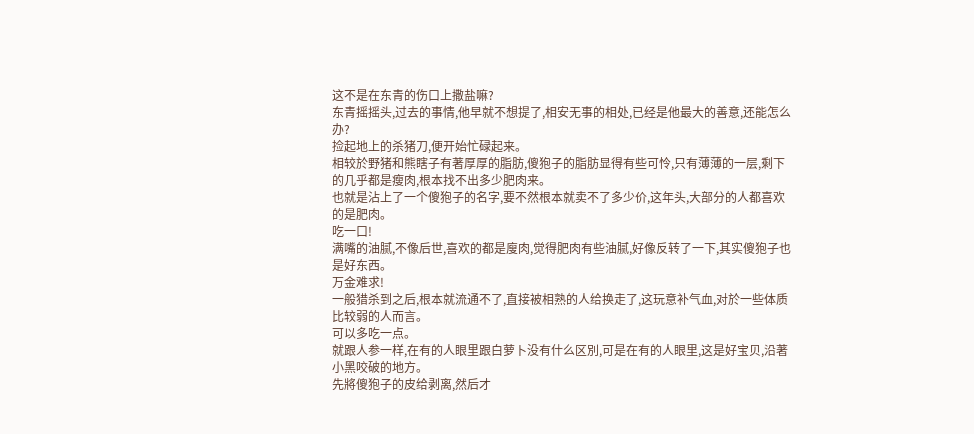这不是在东青的伤口上撒盐嘛?
东青摇摇头,过去的事情,他早就不想提了,相安无事的相处,已经是他最大的善意,还能怎么办?
捡起地上的杀猪刀,便开始忙碌起来。
相较於野猪和熊瞎子有著厚厚的脂肪,傻狍子的脂肪显得有些可怜,只有薄薄的一层,剩下的几乎都是瘦肉,根本找不出多少肥肉来。
也就是沾上了一个傻狍子的名字,要不然根本就卖不了多少价,这年头,大部分的人都喜欢的是肥肉。
吃一口!
满嘴的油腻,不像后世,喜欢的都是廋肉,觉得肥肉有些油腻,好像反转了一下,其实傻狍子也是好东西。
万金难求!
一般猎杀到之后,根本就流通不了,直接被相熟的人给换走了,这玩意补气血,对於一些体质比较弱的人而言。
可以多吃一点。
就跟人参一样,在有的人眼里跟白萝卜没有什么区別,可是在有的人眼里,这是好宝贝,沿著小黑咬破的地方。
先將傻狍子的皮给剥离,然后才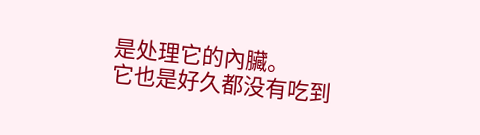是处理它的內臟。
它也是好久都没有吃到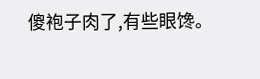傻袍子肉了,有些眼馋。